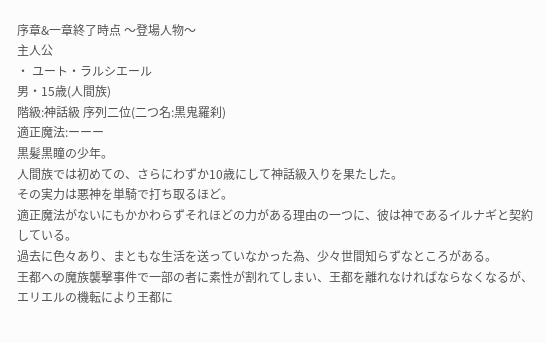序章&一章終了時点 〜登場人物〜
主人公
・ ユート・ラルシエール
男・15歳(人間族)
階級:神話級 序列二位(二つ名:黒鬼羅刹)
適正魔法:ーーー
黒髪黒瞳の少年。
人間族では初めての、さらにわずか10歳にして神話級入りを果たした。
その実力は悪神を単騎で打ち取るほど。
適正魔法がないにもかかわらずそれほどの力がある理由の一つに、彼は神であるイルナギと契約している。
過去に色々あり、まともな生活を送っていなかった為、少々世間知らずなところがある。
王都への魔族襲撃事件で一部の者に素性が割れてしまい、王都を離れなければならなくなるが、エリエルの機転により王都に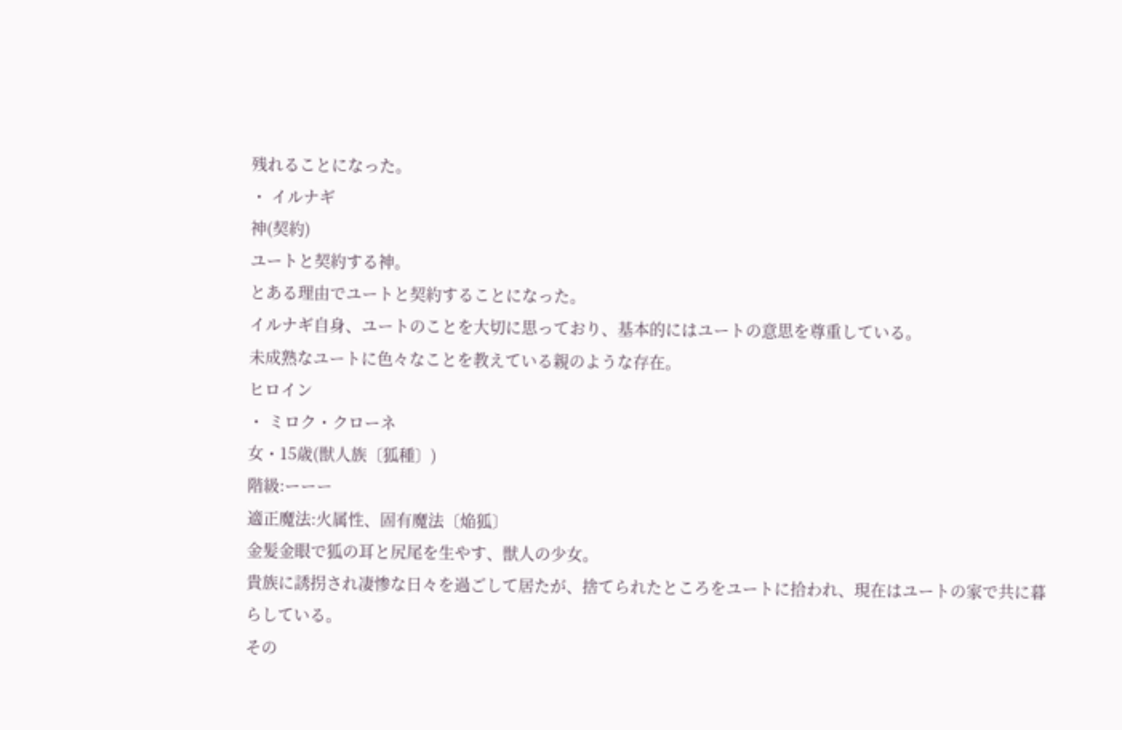残れることになった。
・ イルナギ
神(契約)
ユートと契約する神。
とある理由でユートと契約することになった。
イルナギ自身、ユートのことを大切に思っており、基本的にはユートの意思を尊重している。
未成熟なユートに色々なことを教えている親のような存在。
ヒロイン
・ ミロク・クローネ
女・15歳(獣人族〔狐種〕)
階級:ーーー
適正魔法:火属性、固有魔法〔焔狐〕
金髪金眼で狐の耳と尻尾を生やす、獣人の少女。
貴族に誘拐され凄惨な日々を過ごして居たが、捨てられたところをユートに拾われ、現在はユートの家で共に暮らしている。
その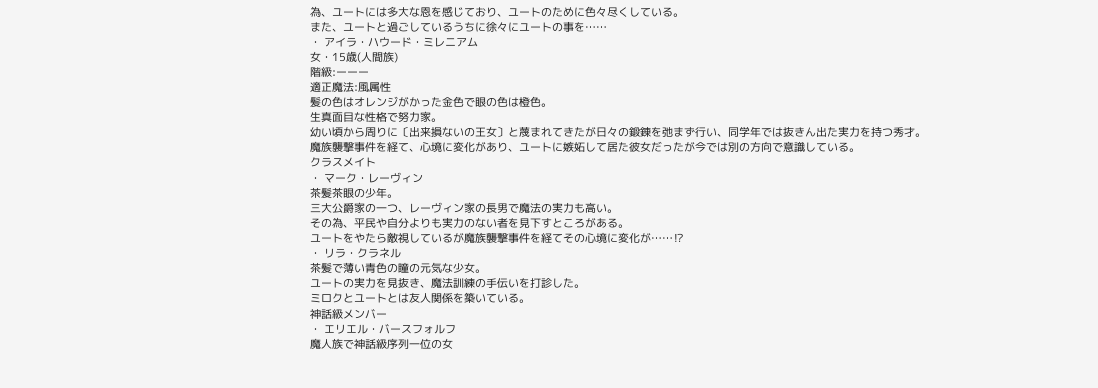為、ユートには多大な恩を感じており、ユートのために色々尽くしている。
また、ユートと過ごしているうちに徐々にユートの事を……
・ アイラ・ハウード・ミレニアム
女・15歳(人間族)
階級:ーーー
適正魔法:風属性
髪の色はオレンジがかった金色で眼の色は橙色。
生真面目な性格で努力家。
幼い頃から周りに〔出来損ないの王女〕と蔑まれてきたが日々の鍛錬を弛まず行い、同学年では抜きん出た実力を持つ秀才。
魔族襲撃事件を経て、心境に変化があり、ユートに嫉妬して居た彼女だったが今では別の方向で意識している。
クラスメイト
・ マーク・レーヴィン
茶髪茶眼の少年。
三大公爵家の一つ、レーヴィン家の長男で魔法の実力も高い。
その為、平民や自分よりも実力のない者を見下すところがある。
ユートをやたら敵視しているが魔族襲撃事件を経てその心境に変化が……⁉
・ リラ・クラネル
茶髪で薄い青色の瞳の元気な少女。
ユートの実力を見抜き、魔法訓練の手伝いを打診した。
ミロクとユートとは友人関係を築いている。
神話級メンバー
・ エリエル・バースフォルフ
魔人族で神話級序列一位の女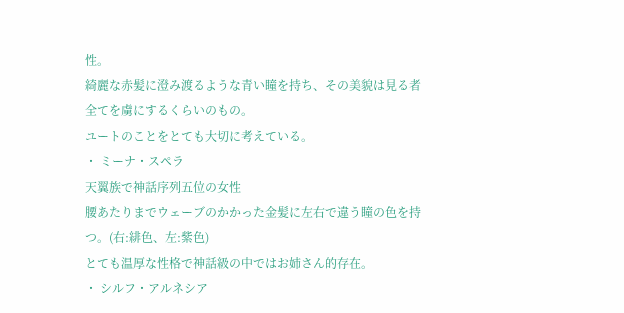性。
綺麗な赤髪に澄み渡るような青い瞳を持ち、その美貌は見る者全てを虜にするくらいのもの。
ユートのことをとても大切に考えている。
・ ミーナ・スペラ
天翼族で神話序列五位の女性
腰あたりまでウェーブのかかった金髪に左右で違う瞳の色を持つ。(右:緋色、左:紫色)
とても温厚な性格で神話級の中ではお姉さん的存在。
・ シルフ・アルネシア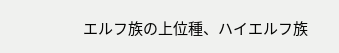エルフ族の上位種、ハイエルフ族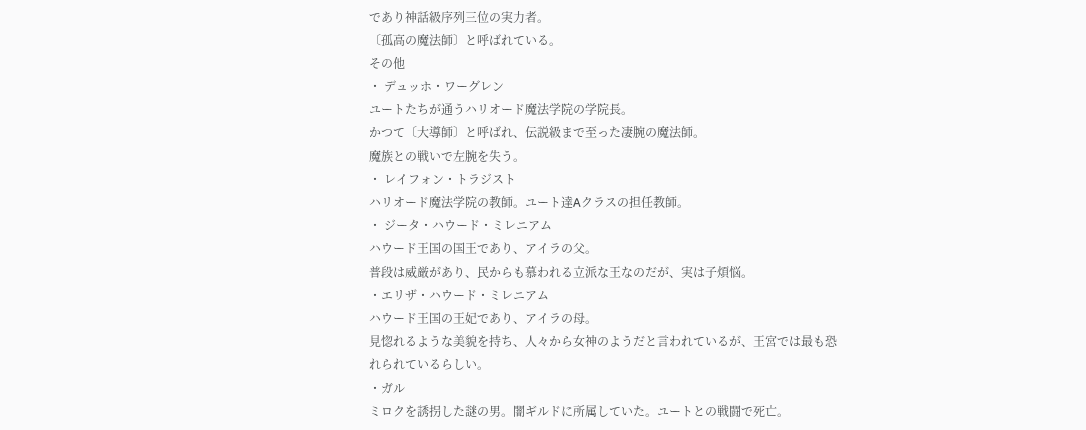であり神話級序列三位の実力者。
〔孤高の魔法師〕と呼ばれている。
その他
・ デュッホ・ワーグレン
ユートたちが通うハリオード魔法学院の学院長。
かつて〔大導師〕と呼ばれ、伝説級まで至った凄腕の魔法師。
魔族との戦いで左腕を失う。
・ レイフォン・トラジスト
ハリオード魔法学院の教師。ユート達Aクラスの担任教師。
・ ジータ・ハウード・ミレニアム
ハウード王国の国王であり、アイラの父。
普段は威厳があり、民からも慕われる立派な王なのだが、実は子煩悩。
・エリザ・ハウード・ミレニアム
ハウード王国の王妃であり、アイラの母。
見惚れるような美貌を持ち、人々から女神のようだと言われているが、王宮では最も恐れられているらしい。
・ガル
ミロクを誘拐した謎の男。闇ギルドに所属していた。ユートとの戦闘で死亡。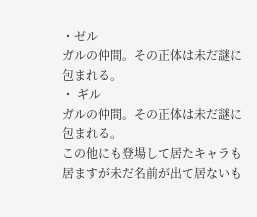・ゼル
ガルの仲間。その正体は未だ謎に包まれる。
・ ギル
ガルの仲間。その正体は未だ謎に包まれる。
この他にも登場して居たキャラも居ますが未だ名前が出て居ないも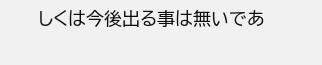しくは今後出る事は無いであ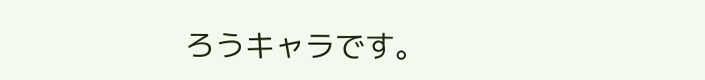ろうキャラです。